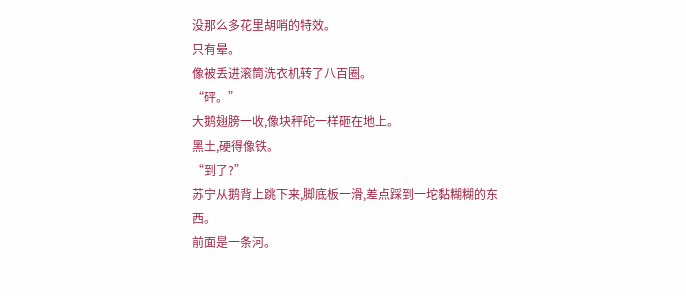没那么多花里胡哨的特效。
只有晕。
像被丢进滚筒洗衣机转了八百圈。
“砰。”
大鹅翅膀一收,像块秤砣一样砸在地上。
黑土,硬得像铁。
“到了?”
苏宁从鹅背上跳下来,脚底板一滑,差点踩到一坨黏糊糊的东西。
前面是一条河。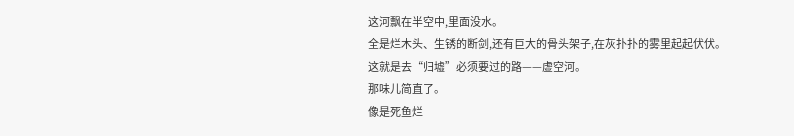这河飘在半空中,里面没水。
全是烂木头、生锈的断剑,还有巨大的骨头架子,在灰扑扑的雾里起起伏伏。
这就是去“归墟”必须要过的路——虚空河。
那味儿简直了。
像是死鱼烂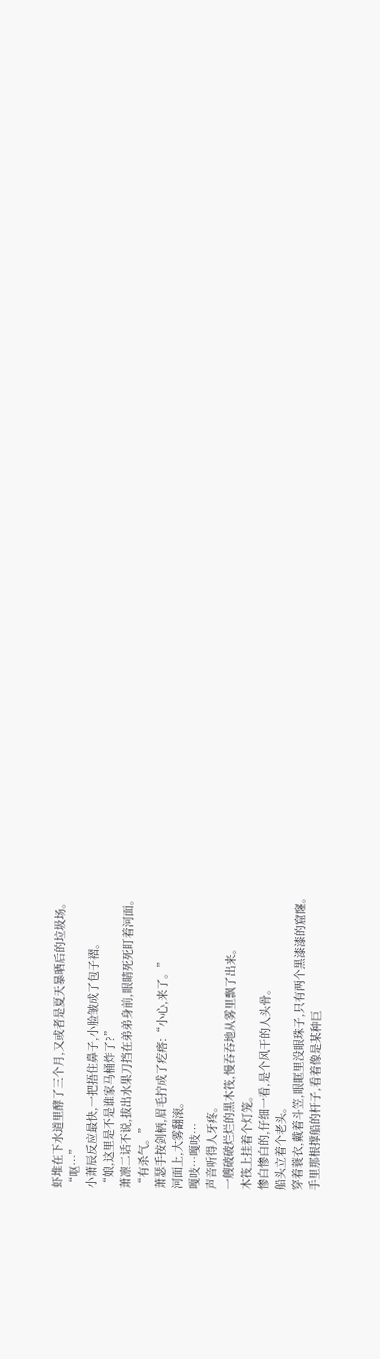虾堆在下水道里酵了三个月,又或者是夏天暴晒后的垃圾场。
“呕…”
小萧辰反应最快,一把捂住鼻子,小脸皱成了包子褶。
“娘,这里是不是谁家马桶炸了?”
萧凛二话不说,拔出水果刀挡在弟弟身前,眼睛死死盯着河面。
“有杀气。”
萧瑟手按剑柄,眉毛拧成了疙瘩:“小心,来了。”
河面上,大雾翻滚。
嘎吱…嘎吱…
声音听得人牙疼。
一艘破破烂烂的黑木筏,慢吞吞地从雾里飘了出来。
木筏上挂着个灯笼。
惨白惨白的,仔细一看,是个风干的人头骨。
船头立着个老头。
穿着蓑衣,戴着斗笠,眼眶里没眼珠子,只有两个黑漆漆的窟窿。
手里那根撑船的杆子,看着像是某种巨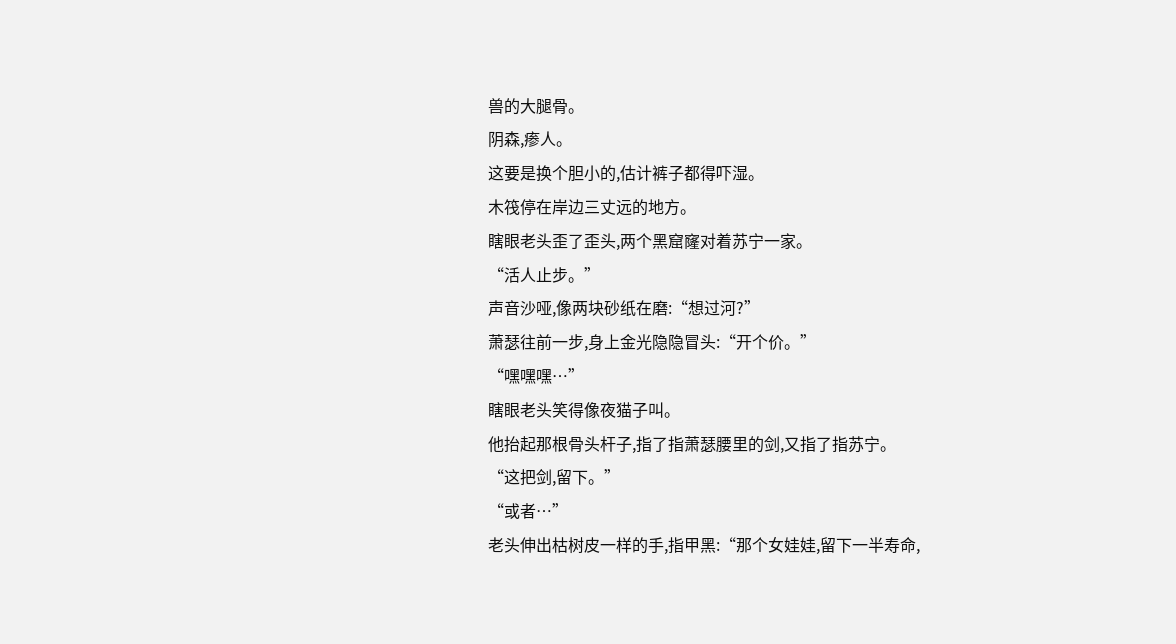兽的大腿骨。
阴森,瘆人。
这要是换个胆小的,估计裤子都得吓湿。
木筏停在岸边三丈远的地方。
瞎眼老头歪了歪头,两个黑窟窿对着苏宁一家。
“活人止步。”
声音沙哑,像两块砂纸在磨:“想过河?”
萧瑟往前一步,身上金光隐隐冒头:“开个价。”
“嘿嘿嘿…”
瞎眼老头笑得像夜猫子叫。
他抬起那根骨头杆子,指了指萧瑟腰里的剑,又指了指苏宁。
“这把剑,留下。”
“或者…”
老头伸出枯树皮一样的手,指甲黑:“那个女娃娃,留下一半寿命,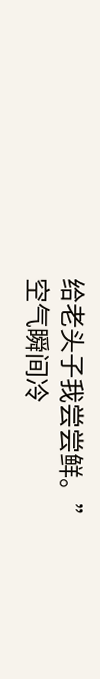给老头子我尝尝鲜。”
空气瞬间冷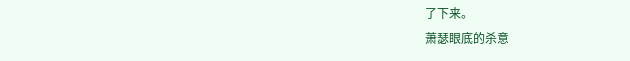了下来。
萧瑟眼底的杀意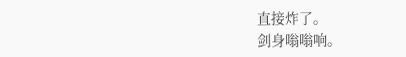直接炸了。
剑身嗡嗡响。